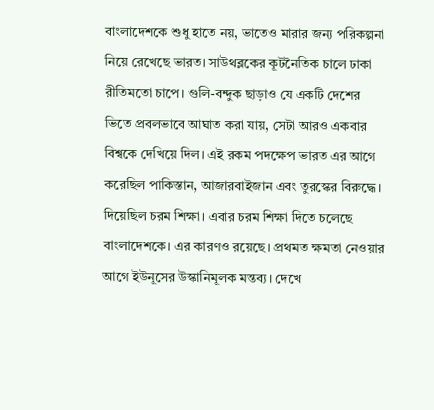বাংলাদেশকে শুধু হাতে নয়, ভাতেও মারার জন্য পরিকল্পনা নিয়ে রেখেছে ভারত। সাউথব্লকের কূটনৈতিক চালে ঢাকা রীতিমতো চাপে। গুলি-বন্দুক ছাড়াও যে একটি দেশের ভিতে প্রবলভাবে আঘাত করা যায়, সেটা আরও একবার বিশ্বকে দেখিয়ে দিল। এই রকম পদক্ষেপ ভারত এর আগে করেছিল পাকিস্তান, আজারবাইজান এবং তুরস্কের বিরুদ্ধে। দিয়েছিল চরম শিক্ষা। এবার চরম শিক্ষা দিতে চলেছে বাংলাদেশকে। এর কারণও রয়েছে। প্রথমত ক্ষমতা নেওয়ার আগে ইউনূসের উস্কানিমূলক মন্তব্য। দেখে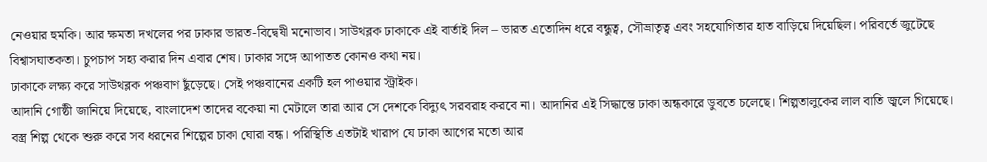নেওয়ার হুমকি। আর ক্ষমতা দখলের পর ঢাকার ভারত-বিদ্বেষী মনোভাব। সাউথব্লক ঢাকাকে এই বার্তাই দিল – ভারত এতোদিন ধরে বন্ধুত্ব, সৌভ্রাতৃত্ব এবং সহযোগিতার হাত বাড়িয়ে দিয়েছিল। পরিবর্তে জুটেছে বিশ্বাসঘাতকতা। চুপচাপ সহ্য করার দিন এবার শেষ। ঢাকার সঙ্গে আপাতত কোনও কথা নয়।
ঢাকাকে লক্ষ্য করে সাউথব্লক পঞ্চবাণ ছুঁড়েছে। সেই পঞ্চবানের একটি হল পাওয়ার স্ট্রাইক।
আদানি গোষ্ঠী জানিয়ে দিয়েছে, বাংলাদেশ তাদের বকেয়া না মেটালে তারা আর সে দেশকে বিদ্যুৎ সরবরাহ করবে না। আদানির এই সিদ্ধান্তে ঢাকা অন্ধকারে ডুবতে চলেছে। শিল্পতালুকের লাল বাতি জ্বলে গিয়েছে। বস্ত্র শিল্প থেকে শুরু করে সব ধরনের শিল্পের চাকা ঘোরা বন্ধ। পরিস্থিতি এতটাই খারাপ যে ঢাকা আগের মতো আর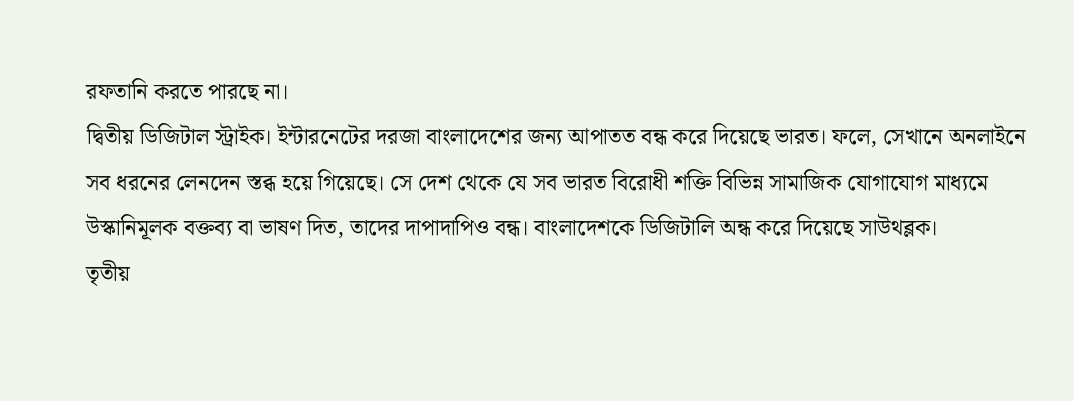রফতানি করতে পারছে না।
দ্বিতীয় ডিজিটাল স্ট্রাইক। ইন্টারনেটের দরজা বাংলাদেশের জন্য আপাতত বন্ধ করে দিয়েছে ভারত। ফলে, সেখানে অনলাইনে সব ধরনের লেনদেন স্তব্ধ হয়ে গিয়েছে। সে দেশ থেকে যে সব ভারত বিরোধী শক্তি বিভিন্ন সামাজিক যোগাযোগ মাধ্যমে উস্কানিমূলক বক্তব্য বা ভাষণ দিত, তাদের দাপাদাপিও বন্ধ। বাংলাদেশকে ডিজিটালি অন্ধ করে দিয়েছে সাউথব্লক।
তৃতীয়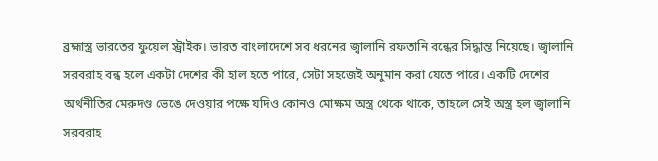ব্রহ্মাস্ত্র ভারতের ফুয়েল স্ট্রাইক। ভারত বাংলাদেশে সব ধরনের জ্বালানি রফতানি বন্ধের সিদ্ধান্ত নিয়েছে। জ্বালানি সরবরাহ বন্ধ হলে একটা দেশের কী হাল হতে পারে, সেটা সহজেই অনুমান করা যেতে পারে। একটি দেশের অর্থনীতির মেরুদণ্ড ভেঙে দেওয়ার পক্ষে যদিও কোনও মোক্ষম অস্ত্র থেকে থাকে, তাহলে সেই অস্ত্র হল জ্বালানি সরবরাহ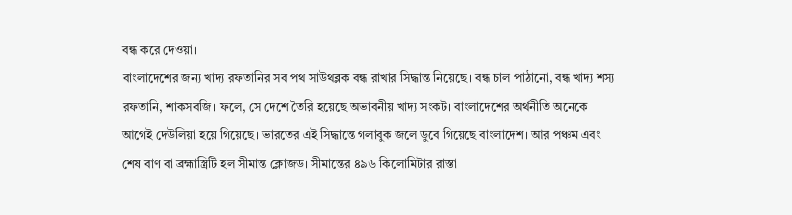বন্ধ করে দেওয়া।
বাংলাদেশের জন্য খাদ্য রফতানির সব পথ সাউথব্লক বন্ধ রাখার সিদ্ধান্ত নিয়েছে। বন্ধ চাল পাঠানো, বন্ধ খাদ্য শস্য রফতানি, শাকসবজি। ফলে, সে দেশে তৈরি হয়েছে অভাবনীয় খাদ্য সংকট। বাংলাদেশের অর্থনীতি অনেকে আগেই দেউলিয়া হয়ে গিয়েছে। ভারতের এই সিদ্ধান্তে গলাবুক জলে ডুবে গিয়েছে বাংলাদেশ। আর পঞ্চম এবং শেষ বাণ বা ব্রহ্মাস্ত্রিটি হল সীমান্ত ক্লোজড। সীমান্তের ৪৯৬ কিলোমিটার রাস্তা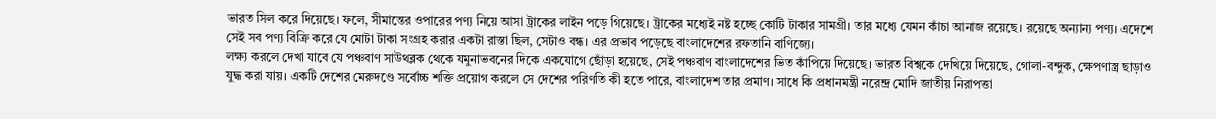ভারত সিল করে দিয়েছে। ফলে, সীমান্তের ওপারের পণ্য নিয়ে আসা ট্রাকের লাইন পড়ে গিয়েছে। ট্রাকের মধ্যেই নষ্ট হচ্ছে কোটি টাকার সামগ্রী। তার মধ্যে যেমন কাঁচা আনাজ রয়েছে। রয়েছে অন্যান্য পণ্য। এদেশে সেই সব পণ্য বিক্রি করে যে মোটা টাকা সংগ্রহ করার একটা রাস্তা ছিল, সেটাও বন্ধ। এর প্রভাব পড়েছে বাংলাদেশের রফতানি বাণিজ্যে।
লক্ষ্য করলে দেখা যাবে যে পঞ্চবাণ সাউথব্লক থেকে যমুনাভবনের দিকে একযোগে ছোঁড়া হয়েছে, সেই পঞ্চবাণ বাংলাদেশের ভিত কাঁপিয়ে দিয়েছে। ভারত বিশ্বকে দেখিয়ে দিয়েছে, গোলা-বন্দুক, ক্ষেপণাস্ত্র ছাড়াও যুদ্ধ করা যায়। একটি দেশের মেরুদণ্ডে সর্বোচ্চ শক্তি প্রয়োগ করলে সে দেশের পরিণতি কী হতে পারে, বাংলাদেশ তার প্রমাণ। সাধে কি প্রধানমন্ত্রী নরেন্দ্র মোদি জাতীয় নিরাপত্তা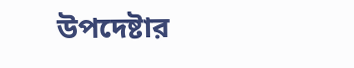উপদেষ্টার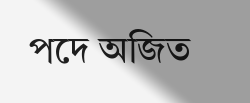পদে অজিত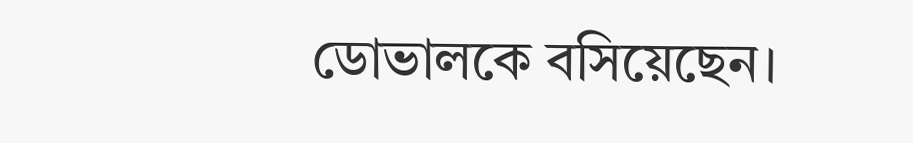ডোভালকে বসিয়েছেন।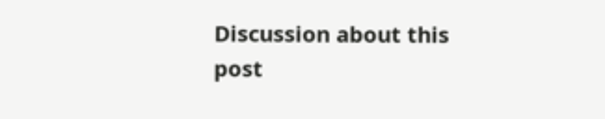Discussion about this post